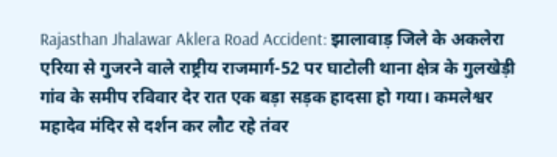Rajasthan Jhalawar Aklera Road Accident: झालावाड़ जिले के अकलेरा एरिया से गुजरने वाले राष्ट्रीय राजमार्ग-52 पर घाटोली थाना क्षेत्र के गुलखेड़ी गांव के समीप रविवार देर रात एक बड़ा सड़क हादसा हो गया। कमलेश्वर महादेव मंदिर से दर्शन कर लौट रहे तंवर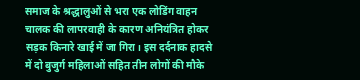समाज के श्रद्धालुओं से भरा एक लोडिंग वाहन चालक की लापरवाही के कारण अनियंत्रित होकर सड़क किनारे खाई में जा गिरा। इस दर्दनाक हादसे में दो बुजुर्ग महिलाओं सहित तीन लोगों की मौके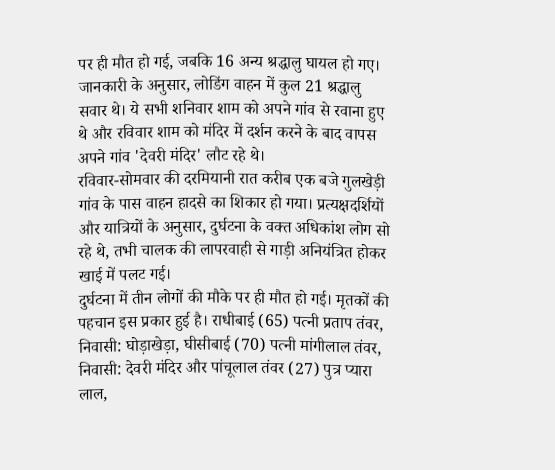पर ही मौत हो गई, जबकि 16 अन्य श्रद्धालु घायल हो गए।
जानकारी के अनुसार, लोडिंग वाहन में कुल 21 श्रद्धालु सवार थे। ये सभी शनिवार शाम को अपने गांव से रवाना हुए थे और रविवार शाम को मंदिर में दर्शन करने के बाद वापस अपने गांव 'देवरी मंदिर' लौट रहे थे।
रविवार-सोमवार की दरमियानी रात करीब एक बजे गुलखेड़ी गांव के पास वाहन हादसे का शिकार हो गया। प्रत्यक्षदर्शियों और यात्रियों के अनुसार, दुर्घटना के वक्त अधिकांश लोग सो रहे थे, तभी चालक की लापरवाही से गाड़ी अनियंत्रित होकर खाई में पलट गई।
दुर्घटना में तीन लोगों की मौके पर ही मौत हो गई। मृतकों की पहचान इस प्रकार हुई है। राधीबाई (65) पत्नी प्रताप तंवर, निवासी: घोड़ाखेड़ा, घीसीबाई (70) पत्नी मांगीलाल तंवर, निवासी: देवरी मंदिर और पांचूलाल तंवर (27) पुत्र प्यारा लाल,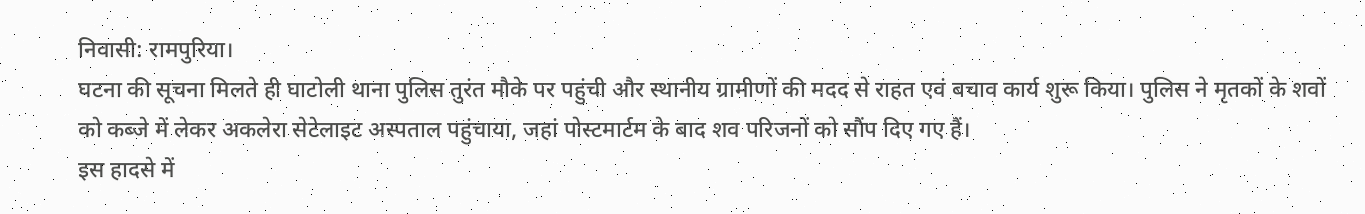निवासी: रामपुरिया।
घटना की सूचना मिलते ही घाटोली थाना पुलिस तुरंत मौके पर पहुंची और स्थानीय ग्रामीणों की मदद से राहत एवं बचाव कार्य शुरू किया। पुलिस ने मृतकों के शवों को कब्जे में लेकर अकलेरा सेटेलाइट अस्पताल पहुंचाया, जहां पोस्टमार्टम के बाद शव परिजनों को सौंप दिए गए हैं।
इस हादसे में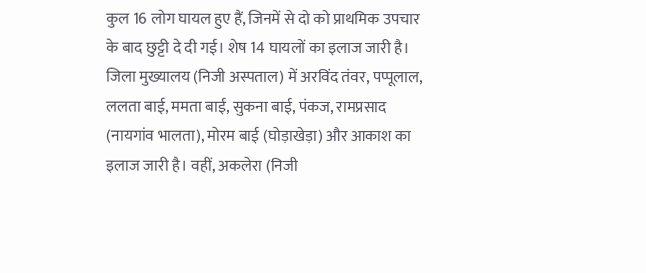कुल 16 लोग घायल हुए हैं, जिनमें से दो को प्राथमिक उपचार के बाद छुट्टी दे दी गई। शेष 14 घायलों का इलाज जारी है। जिला मुख्यालय (निजी अस्पताल) में अरविंद तंवर, पप्पूलाल, ललता बाई, ममता बाई, सुकना बाई, पंकज, रामप्रसाद (नायगांव भालता), मोरम बाई (घोड़ाखेड़ा) और आकाश का इलाज जारी है। वहीं, अकलेरा (निजी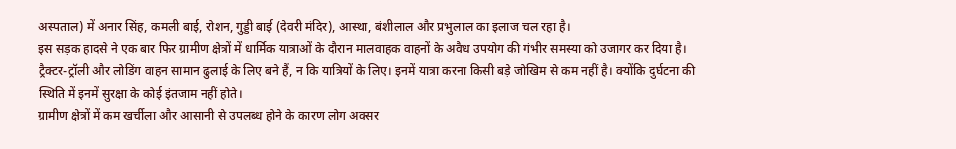अस्पताल) में अनार सिंह, कमली बाई, रोशन, गुड्डी बाई (देवरी मंदिर), आस्था, बंशीलाल और प्रभुलाल का इलाज चल रहा है।
इस सड़क हादसे ने एक बार फिर ग्रामीण क्षेत्रों में धार्मिक यात्राओं के दौरान मालवाहक वाहनों के अवैध उपयोग की गंभीर समस्या को उजागर कर दिया है। ट्रैक्टर-ट्रॉली और लोडिंग वाहन सामान ढुलाई के लिए बने हैं, न कि यात्रियों के लिए। इनमें यात्रा करना किसी बड़े जोखिम से कम नहीं है। क्योंकि दुर्घटना की स्थिति में इनमें सुरक्षा के कोई इंतजाम नहीं होते।
ग्रामीण क्षेत्रों में कम खर्चीला और आसानी से उपलब्ध होने के कारण लोग अक्सर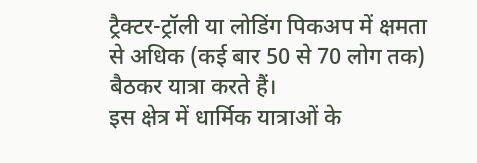ट्रैक्टर-ट्रॉली या लोडिंग पिकअप में क्षमता से अधिक (कई बार 50 से 70 लोग तक) बैठकर यात्रा करते हैं।
इस क्षेत्र में धार्मिक यात्राओं के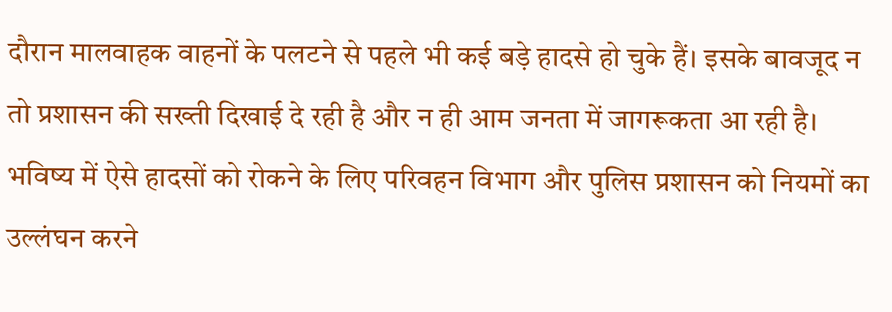दौरान मालवाहक वाहनों के पलटने से पहले भी कई बड़े हादसे हो चुके हैं। इसके बावजूद न तो प्रशासन की सख्ती दिखाई दे रही है और न ही आम जनता में जागरूकता आ रही है।
भविष्य में ऐसे हादसों को रोकने के लिए परिवहन विभाग और पुलिस प्रशासन को नियमों का उल्लंघन करने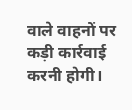वाले वाहनों पर कड़ी कार्रवाई करनी होगी।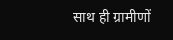साथ ही ग्रामीणों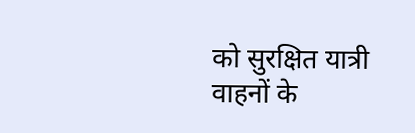को सुरक्षित यात्री वाहनों के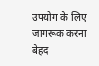उपयोग के लिए जागरूक करना बेहद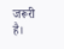जरूरी है।